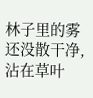林子里的雾还没散干净,沾在草叶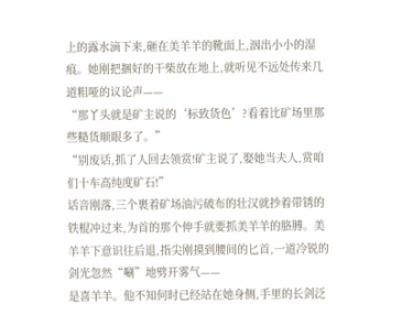上的露水滴下来,砸在美羊羊的靴面上,洇出小小的湿痕。她刚把捆好的干柴放在地上,就听见不远处传来几道粗哑的议论声——
“那丫头就是矿主说的‘标致货色’?看着比矿场里那些糙货顺眼多了。”
“别废话,抓了人回去领赏!矿主说了,娶她当夫人,赏咱们十车高纯度矿石!”
话音刚落,三个裹着矿场油污破布的壮汉就抄着带锈的铁棍冲过来,为首的那个伸手就要抓美羊羊的胳膊。美羊羊下意识往后退,指尖刚摸到腰间的匕首,一道冷锐的剑光忽然“唰”地劈开雾气——
是喜羊羊。他不知何时已经站在她身侧,手里的长剑泛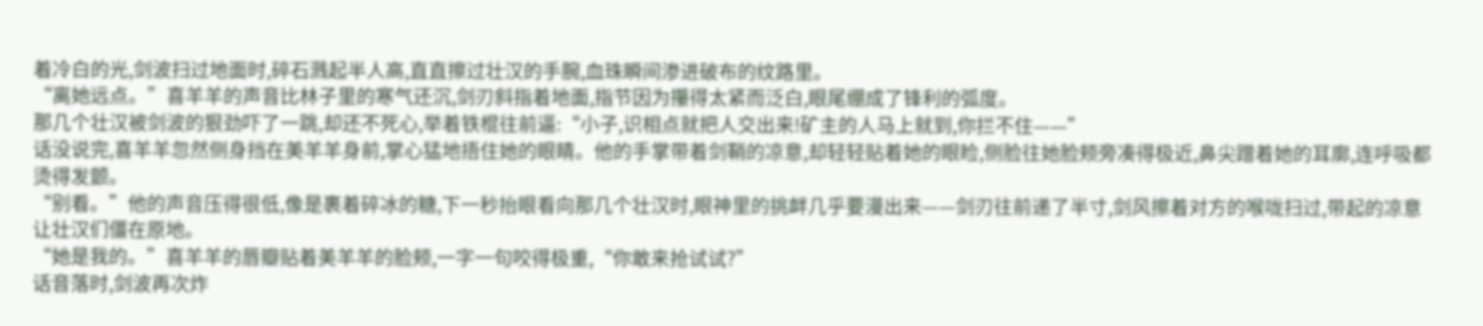着冷白的光,剑波扫过地面时,碎石溅起半人高,直直擦过壮汉的手腕,血珠瞬间渗进破布的纹路里。
“离她远点。”喜羊羊的声音比林子里的寒气还沉,剑刃斜指着地面,指节因为攥得太紧而泛白,眼尾绷成了锋利的弧度。
那几个壮汉被剑波的狠劲吓了一跳,却还不死心,举着铁棍往前逼:“小子,识相点就把人交出来!矿主的人马上就到,你拦不住——”
话没说完,喜羊羊忽然侧身挡在美羊羊身前,掌心猛地捂住她的眼睛。他的手掌带着剑鞘的凉意,却轻轻贴着她的眼睑,侧脸往她脸颊旁凑得极近,鼻尖蹭着她的耳廓,连呼吸都烫得发颤。
“别看。”他的声音压得很低,像是裹着碎冰的糖,下一秒抬眼看向那几个壮汉时,眼神里的挑衅几乎要漫出来——剑刃往前递了半寸,剑风擦着对方的喉咙扫过,带起的凉意让壮汉们僵在原地。
“她是我的。”喜羊羊的唇瓣贴着美羊羊的脸颊,一字一句咬得极重,“你敢来抢试试?”
话音落时,剑波再次炸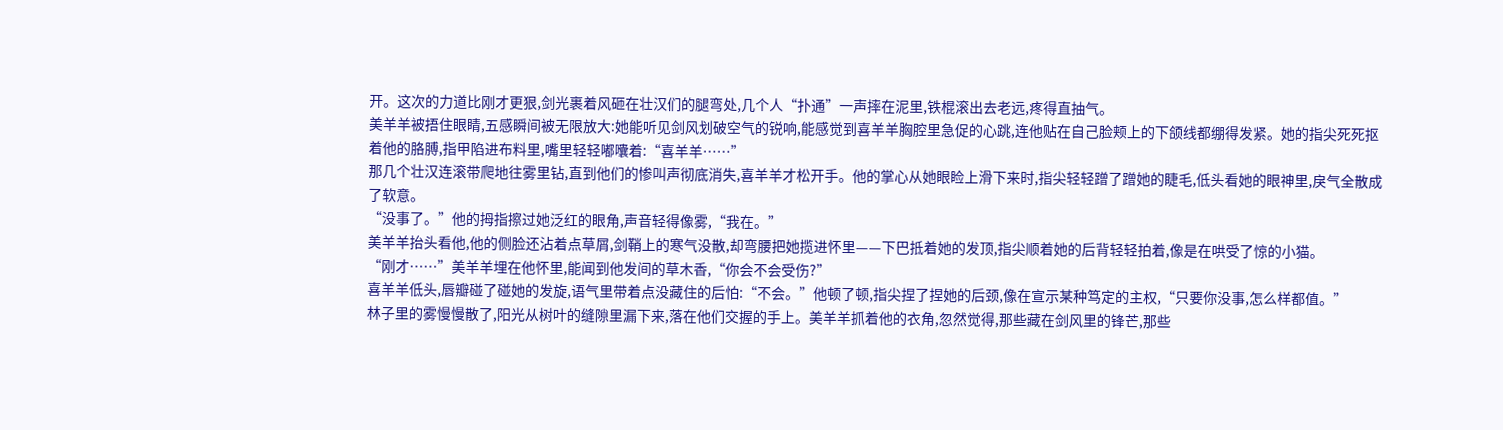开。这次的力道比刚才更狠,剑光裹着风砸在壮汉们的腿弯处,几个人“扑通”一声摔在泥里,铁棍滚出去老远,疼得直抽气。
美羊羊被捂住眼睛,五感瞬间被无限放大:她能听见剑风划破空气的锐响,能感觉到喜羊羊胸腔里急促的心跳,连他贴在自己脸颊上的下颌线都绷得发紧。她的指尖死死抠着他的胳膊,指甲陷进布料里,嘴里轻轻嘟囔着:“喜羊羊……”
那几个壮汉连滚带爬地往雾里钻,直到他们的惨叫声彻底消失,喜羊羊才松开手。他的掌心从她眼睑上滑下来时,指尖轻轻蹭了蹭她的睫毛,低头看她的眼神里,戾气全散成了软意。
“没事了。”他的拇指擦过她泛红的眼角,声音轻得像雾,“我在。”
美羊羊抬头看他,他的侧脸还沾着点草屑,剑鞘上的寒气没散,却弯腰把她揽进怀里——下巴抵着她的发顶,指尖顺着她的后背轻轻拍着,像是在哄受了惊的小猫。
“刚才……”美羊羊埋在他怀里,能闻到他发间的草木香,“你会不会受伤?”
喜羊羊低头,唇瓣碰了碰她的发旋,语气里带着点没藏住的后怕:“不会。”他顿了顿,指尖捏了捏她的后颈,像在宣示某种笃定的主权,“只要你没事,怎么样都值。”
林子里的雾慢慢散了,阳光从树叶的缝隙里漏下来,落在他们交握的手上。美羊羊抓着他的衣角,忽然觉得,那些藏在剑风里的锋芒,那些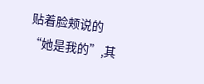贴着脸颊说的“她是我的”,其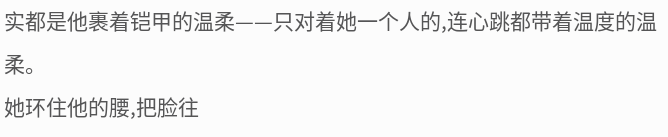实都是他裹着铠甲的温柔——只对着她一个人的,连心跳都带着温度的温柔。
她环住他的腰,把脸往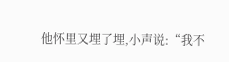他怀里又埋了埋,小声说:“我不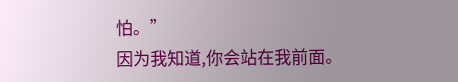怕。”
因为我知道,你会站在我前面。